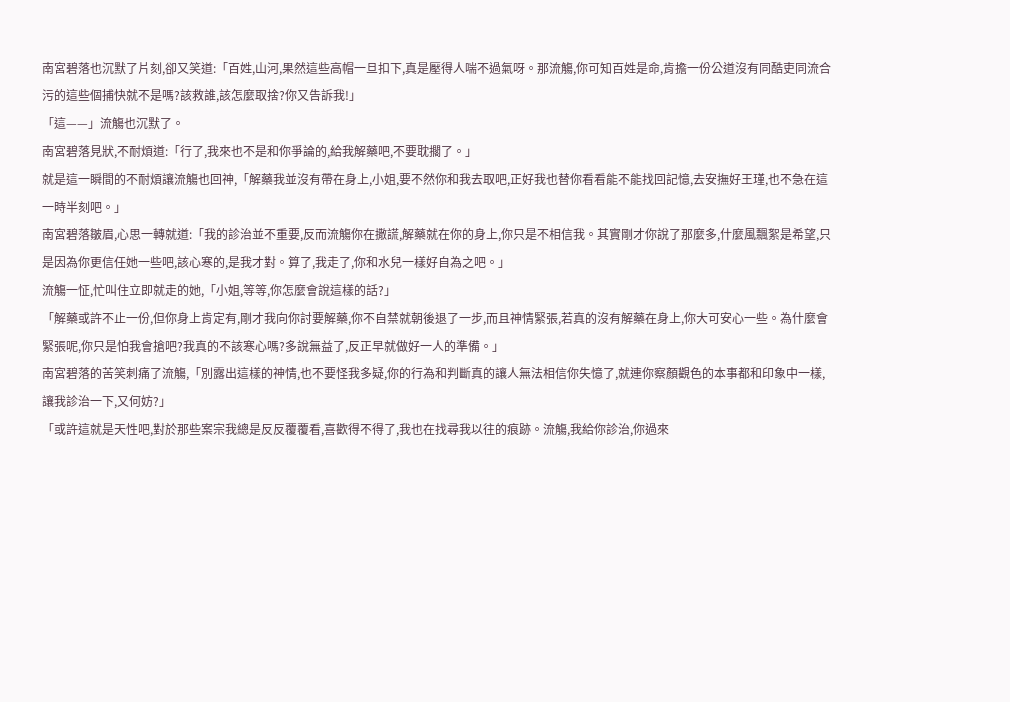南宮碧落也沉默了片刻,卻又笑道:「百姓,山河,果然這些高帽一旦扣下,真是壓得人喘不過氣呀。那流觴,你可知百姓是命,肯擔一份公道沒有同酷吏同流合污的這些個捕快就不是嗎?該救誰,該怎麼取捨?你又告訴我!」
「這——」流觴也沉默了。
南宮碧落見狀,不耐煩道:「行了,我來也不是和你爭論的,給我解藥吧,不要耽擱了。」
就是這一瞬間的不耐煩讓流觴也回神,「解藥我並沒有帶在身上,小姐,要不然你和我去取吧,正好我也替你看看能不能找回記憶,去安撫好王瑾,也不急在這一時半刻吧。」
南宮碧落皺眉,心思一轉就道:「我的診治並不重要,反而流觴你在撒謊,解藥就在你的身上,你只是不相信我。其實剛才你說了那麼多,什麼風飄絮是希望,只是因為你更信任她一些吧,該心寒的,是我才對。算了,我走了,你和水兒一樣好自為之吧。」
流觴一怔,忙叫住立即就走的她,「小姐,等等,你怎麼會說這樣的話?」
「解藥或許不止一份,但你身上肯定有,剛才我向你討要解藥,你不自禁就朝後退了一步,而且神情緊張,若真的沒有解藥在身上,你大可安心一些。為什麼會緊張呢,你只是怕我會搶吧?我真的不該寒心嗎?多說無益了,反正早就做好一人的準備。」
南宮碧落的苦笑刺痛了流觴,「別露出這樣的神情,也不要怪我多疑,你的行為和判斷真的讓人無法相信你失憶了,就連你察顏觀色的本事都和印象中一樣,讓我診治一下,又何妨?」
「或許這就是天性吧,對於那些案宗我總是反反覆覆看,喜歡得不得了,我也在找尋我以往的痕跡。流觴,我給你診治,你過來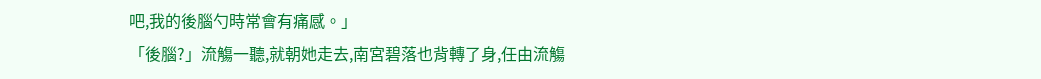吧,我的後腦勺時常會有痛感。」
「後腦?」流觴一聽,就朝她走去,南宮碧落也背轉了身,任由流觴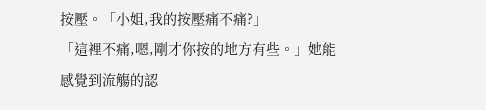按壓。「小姐,我的按壓痛不痛?」
「這裡不痛,嗯,剛才你按的地方有些。」她能感覺到流觴的認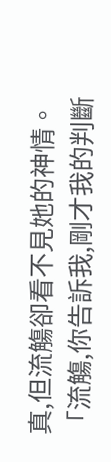真,但流觴卻看不見她的神情。「流觴,你告訴我,剛才我的判斷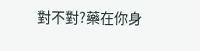對不對?藥在你身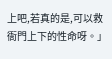上吧,若真的是,可以救衙門上下的性命呀。」